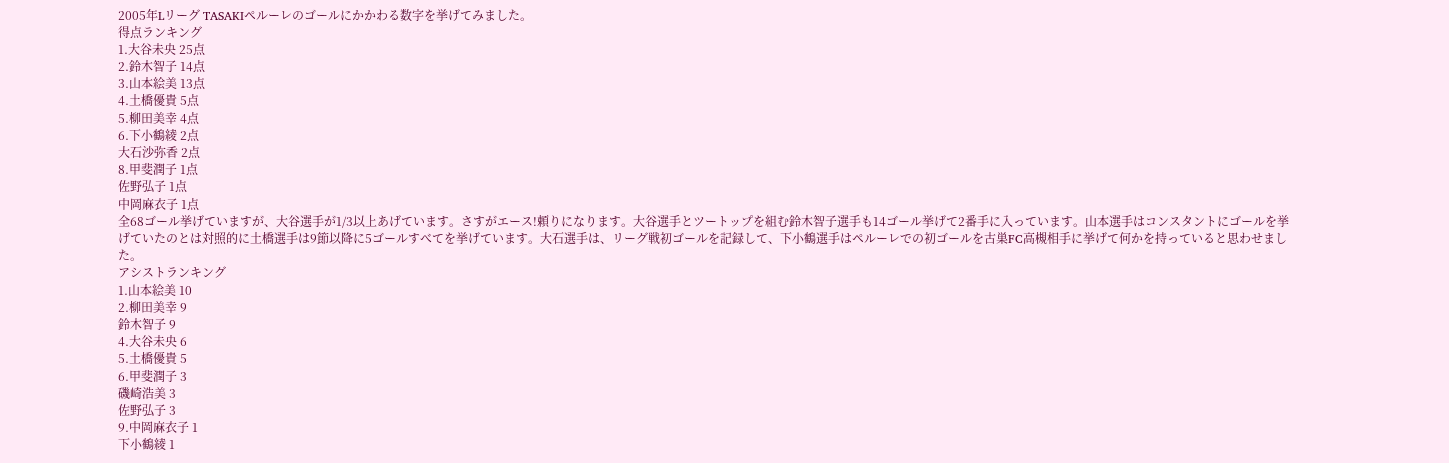2005年Lリーグ TASAKIペルーレのゴールにかかわる数字を挙げてみました。
得点ランキング
1.大谷未央 25点
2.鈴木智子 14点
3.山本絵美 13点
4.土橋優貴 5点
5.柳田美幸 4点
6.下小鶴綾 2点
大石沙弥香 2点
8.甲斐潤子 1点
佐野弘子 1点
中岡麻衣子 1点
全68ゴール挙げていますが、大谷選手が1/3以上あげています。さすがエース!頼りになります。大谷選手とツートップを組む鈴木智子選手も14ゴール挙げて2番手に入っています。山本選手はコンスタントにゴールを挙げていたのとは対照的に土橋選手は9節以降に5ゴールすべてを挙げています。大石選手は、リーグ戦初ゴールを記録して、下小鶴選手はペルーレでの初ゴールを古巣FC高槻相手に挙げて何かを持っていると思わせました。
アシストランキング
1.山本絵美 10
2.柳田美幸 9
鈴木智子 9
4.大谷未央 6
5.土橋優貴 5
6.甲斐潤子 3
磯崎浩美 3
佐野弘子 3
9.中岡麻衣子 1
下小鶴綾 1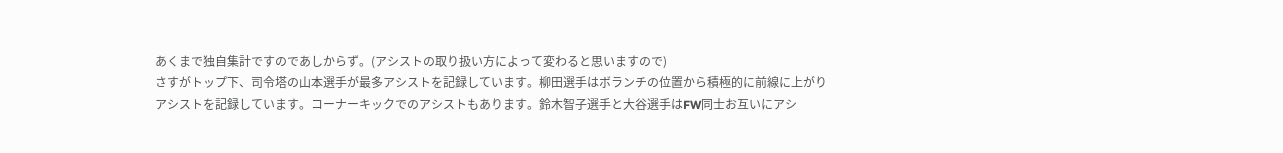あくまで独自集計ですのであしからず。(アシストの取り扱い方によって変わると思いますので)
さすがトップ下、司令塔の山本選手が最多アシストを記録しています。柳田選手はボランチの位置から積極的に前線に上がりアシストを記録しています。コーナーキックでのアシストもあります。鈴木智子選手と大谷選手はFW同士お互いにアシ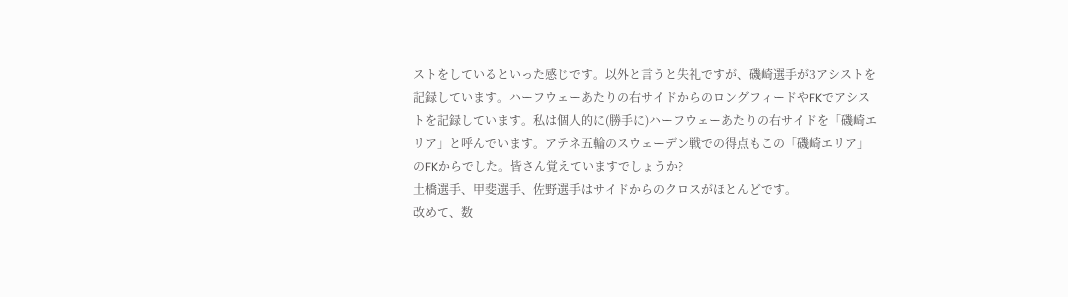ストをしているといった感じです。以外と言うと失礼ですが、磯崎選手が3アシストを記録しています。ハーフウェーあたりの右サイドからのロングフィードやFKでアシストを記録しています。私は個人的に(勝手に)ハーフウェーあたりの右サイドを「磯崎エリア」と呼んでいます。アテネ五輪のスウェーデン戦での得点もこの「磯崎エリア」のFKからでした。皆さん覚えていますでしょうか?
土橋選手、甲斐選手、佐野選手はサイドからのクロスがほとんどです。
改めて、数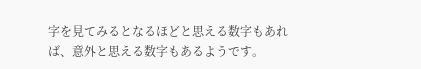字を見てみるとなるほどと思える数字もあれば、意外と思える数字もあるようです。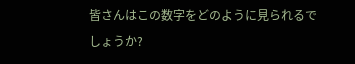皆さんはこの数字をどのように見られるでしょうか?